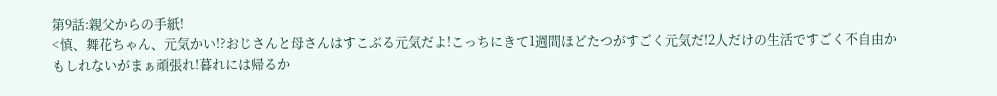第9話:親父からの手紙!
<慎、舞花ちゃん、元気かい!?おじさんと母さんはすこぶる元気だよ!こっちにきて1週間ほどたつがすごく元気だ!2人だけの生活ですごく不自由かもしれないがまぁ頑張れ!暮れには帰るか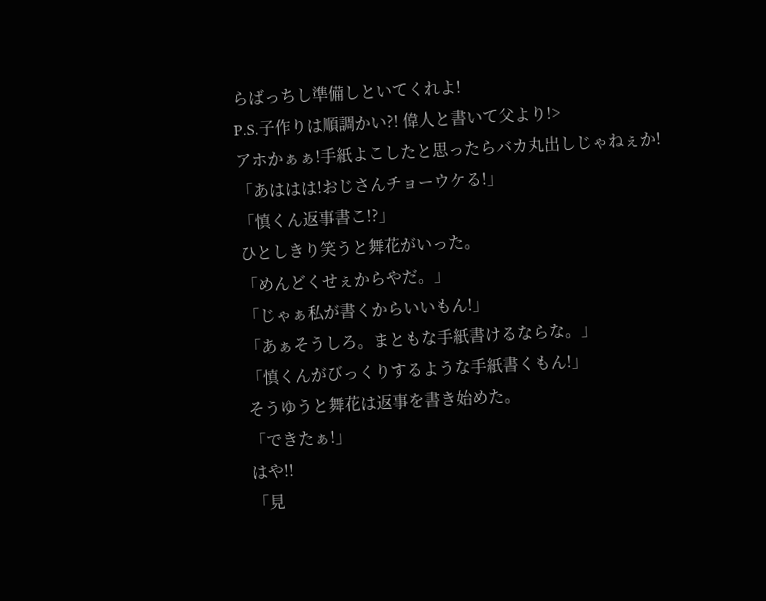らばっちし準備しといてくれよ!
P.S.子作りは順調かい?! 偉人と書いて父より!>
アホかぁぁ!手紙よこしたと思ったらバカ丸出しじゃねぇか!
「あははは!おじさんチョーウケる!」
「慎くん返事書こ!?」
ひとしきり笑うと舞花がいった。
「めんどくせぇからやだ。」
「じゃぁ私が書くからいいもん!」
「あぁそうしろ。まともな手紙書けるならな。」
「慎くんがびっくりするような手紙書くもん!」
そうゆうと舞花は返事を書き始めた。
「できたぁ!」
はや!!
「見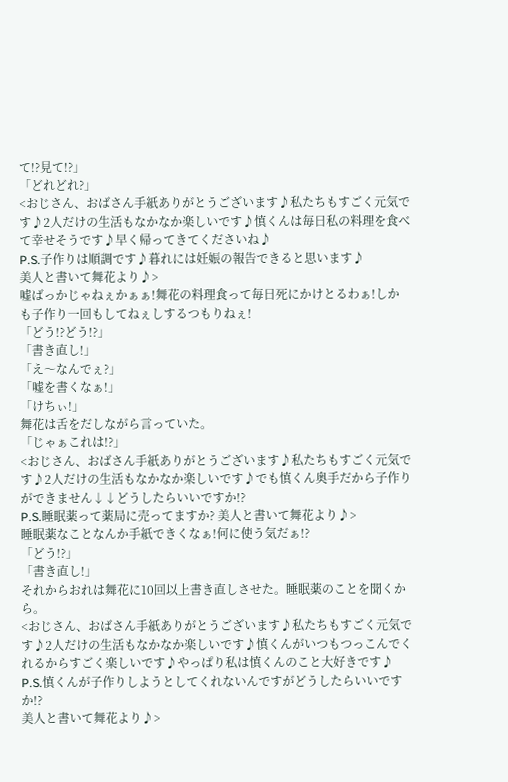て!?見て!?」
「どれどれ?」
<おじさん、おばさん手紙ありがとうございます♪私たちもすごく元気です♪2人だけの生活もなかなか楽しいです♪慎くんは毎日私の料理を食べて幸せそうです♪早く帰ってきてくださいね♪
P.S.子作りは順調です♪暮れには妊娠の報告できると思います♪
美人と書いて舞花より♪>
嘘ばっかじゃねぇかぁぁ!舞花の料理食って毎日死にかけとるわぁ!しかも子作り一回もしてねぇしするつもりねぇ!
「どう!?どう!?」
「書き直し!」
「え〜なんでぇ?」
「嘘を書くなぁ!」
「けちぃ!」
舞花は舌をだしながら言っていた。
「じゃぁこれは!?」
<おじさん、おばさん手紙ありがとうございます♪私たちもすごく元気です♪2人だけの生活もなかなか楽しいです♪でも慎くん奥手だから子作りができません↓↓どうしたらいいですか!?
P.S.睡眠薬って薬局に売ってますか? 美人と書いて舞花より♪>
睡眠薬なことなんか手紙できくなぁ!何に使う気だぁ!?
「どう!?」
「書き直し!」
それからおれは舞花に10回以上書き直しさせた。睡眠薬のことを聞くから。
<おじさん、おばさん手紙ありがとうございます♪私たちもすごく元気です♪2人だけの生活もなかなか楽しいです♪慎くんがいつもつっこんでくれるからすごく楽しいです♪やっぱり私は慎くんのこと大好きです♪
P.S.慎くんが子作りしようとしてくれないんですがどうしたらいいですか!?
美人と書いて舞花より♪>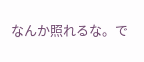なんか照れるな。で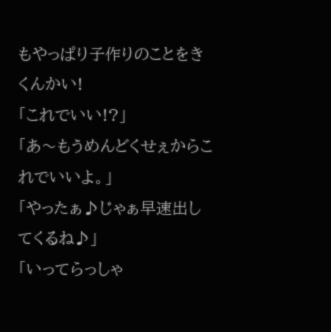もやっぱり子作りのことをきくんかい!
「これでいい!?」
「あ〜もうめんどくせぇからこれでいいよ。」
「やったぁ♪じゃぁ早速出してくるね♪」
「いってらっしゃ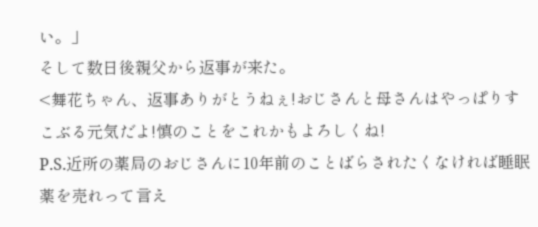い。」
そして数日後親父から返事が来た。
<舞花ちゃん、返事ありがとうねぇ!おじさんと母さんはやっぱりすこぶる元気だよ!慎のことをこれかもよろしくね!
P.S.近所の薬局のおじさんに10年前のことばらされたくなければ睡眠薬を売れって言え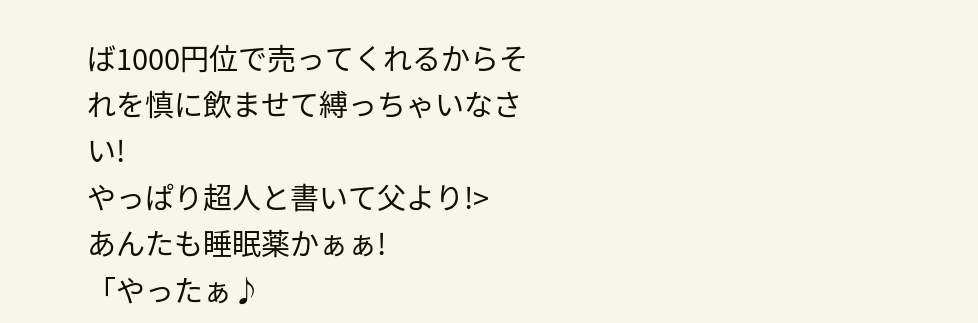ば1000円位で売ってくれるからそれを慎に飲ませて縛っちゃいなさい!
やっぱり超人と書いて父より!>
あんたも睡眠薬かぁぁ!
「やったぁ♪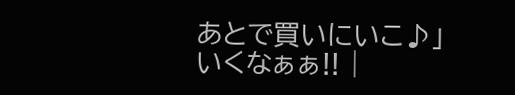あとで買いにいこ♪」
いくなぁぁ!! |